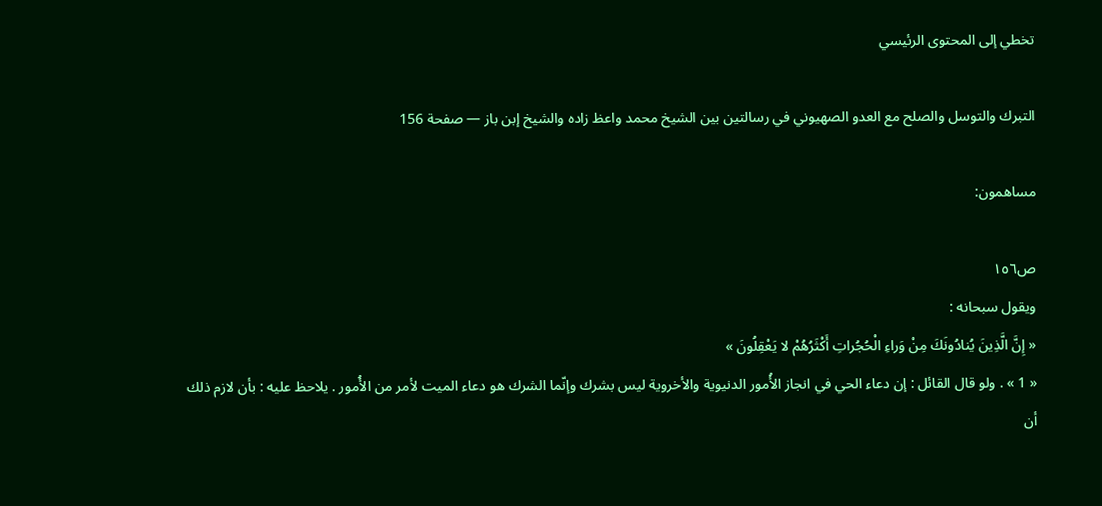تخطي إلى المحتوى الرئيسي

التبرك والتوسل والصلح مع العدو الصهيوني في رسالتين بين الشيخ محمد واعظ زاده والشيخ إبن باز — صفحة 156

مساهمون:

ص١٥٦
ويقول سبحانه :
« إِنَّ الَّذِينَ يُنادُونَكَ مِنْ وَراءِ الْحُجُراتِ أَكْثَرُهُمْ لا يَعْقِلُونَ »
« 1 » . ولو قال القائل : إن دعاء الحي في انجاز الأُمور الدنيوية والأخروية ليس بشرك وإنّما الشرك هو دعاء الميت لأمر من الأُمور . يلاحظ عليه : بأن لازم ذلك أن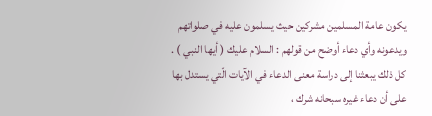يكون عامة المسلمين مشركين حيث يسلمون عليه في صلواتهم ويدعونه وأي دعاء أوضح من قولهم : السلام عليك ( أيها النبي ) . كل ذلك يبعثنا إلى دراسة معنى الدعاء في الآيات الّتي يستدل بها على أن دعاء غيره سبحانه شرك ،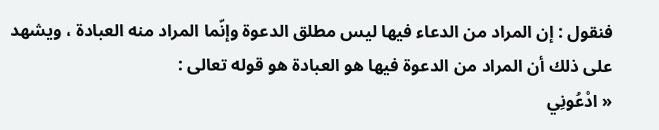فنقول : إن المراد من الدعاء فيها ليس مطلق الدعوة وإنّما المراد منه العبادة ، ويشهد على ذلك أن المراد من الدعوة فيها هو العبادة هو قوله تعالى :
« ادْعُونِي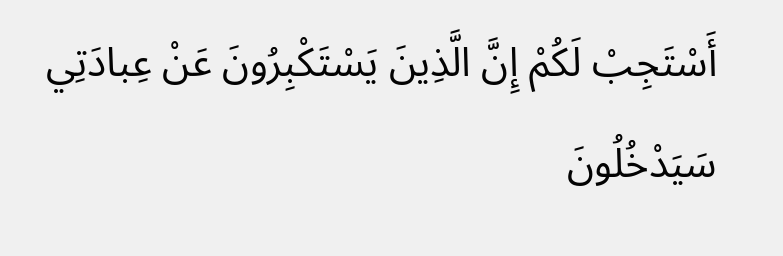أَسْتَجِبْ لَكُمْ إِنَّ الَّذِينَ يَسْتَكْبِرُونَ عَنْ عِبادَتِي سَيَدْخُلُونَ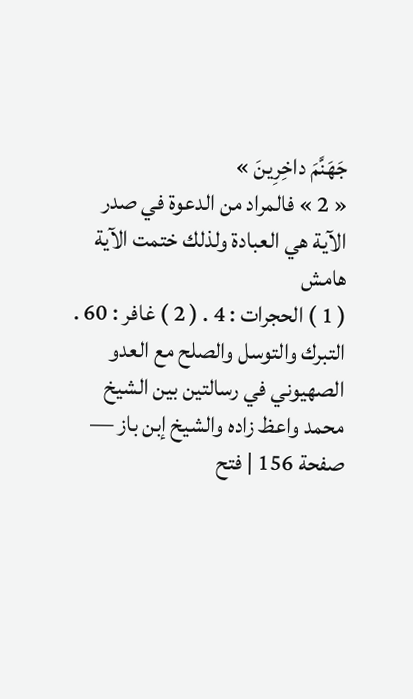جَهَنَّمَ داخِرِينَ »
« 2 » فالمراد من الدعوة في صدر الآية هي العبادة ولذلك ختمت الآية
هامش
( 1 ) الحجرات : 4 . ( 2 ) غافر : 60 .
التبرك والتوسل والصلح مع العدو الصهيوني في رسالتين بين الشيخ محمد واعظ زاده والشيخ إبن باز — صفحة 156 | فتح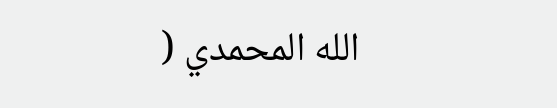الله المحمدي (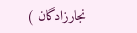نجارزادگان )